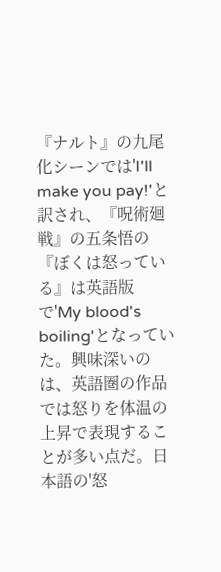『ナルト』の九尾化シーンでは'I'll make you pay!'と訳され、『呪術廻戦』の五条悟の『ぼくは怒っている』は英語版で'My blood's boiling'となっていた。興味深いのは、英語圏の作品では怒りを体温の上昇で表現することが多い点だ。日本語の'怒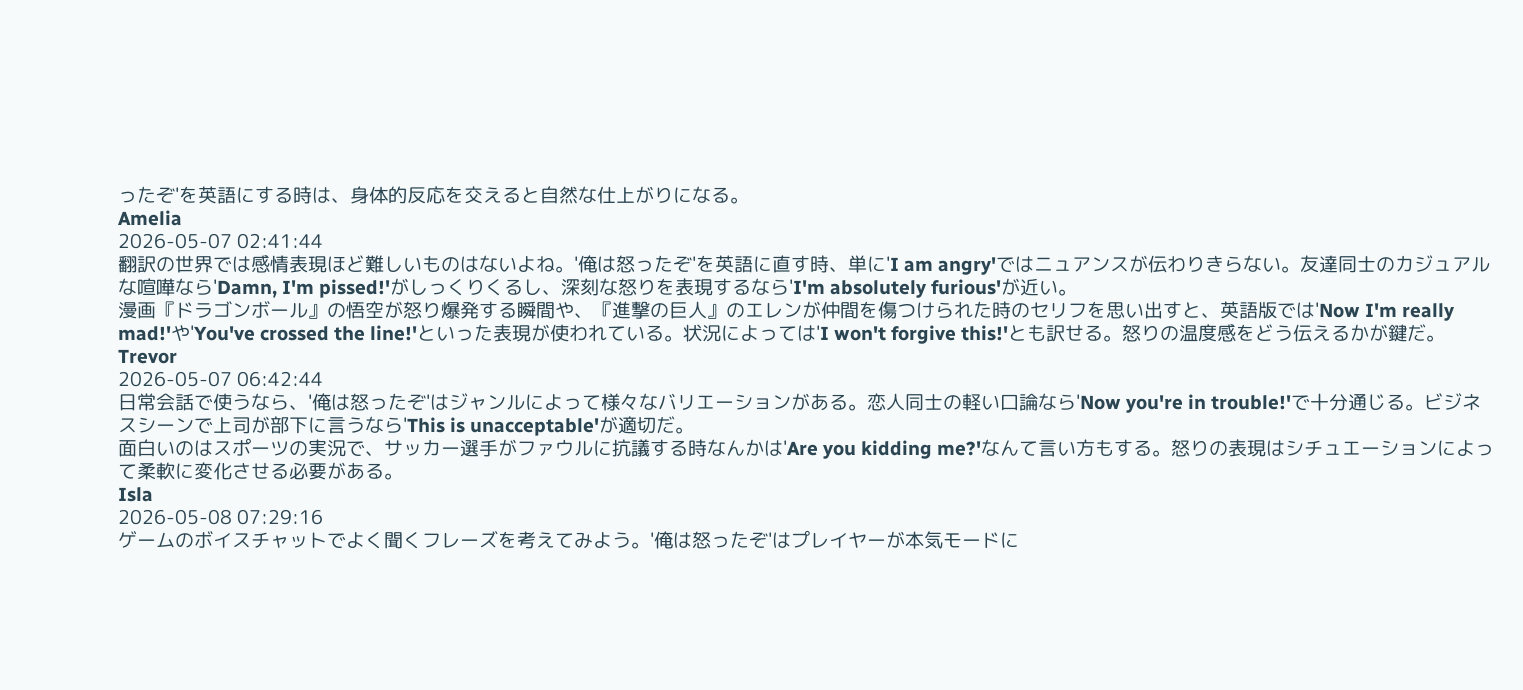ったぞ'を英語にする時は、身体的反応を交えると自然な仕上がりになる。
Amelia
2026-05-07 02:41:44
翻訳の世界では感情表現ほど難しいものはないよね。'俺は怒ったぞ'を英語に直す時、単に'I am angry'ではニュアンスが伝わりきらない。友達同士のカジュアルな喧嘩なら'Damn, I'm pissed!'がしっくりくるし、深刻な怒りを表現するなら'I'm absolutely furious'が近い。
漫画『ドラゴンボール』の悟空が怒り爆発する瞬間や、『進撃の巨人』のエレンが仲間を傷つけられた時のセリフを思い出すと、英語版では'Now I'm really mad!'や'You've crossed the line!'といった表現が使われている。状況によっては'I won't forgive this!'とも訳せる。怒りの温度感をどう伝えるかが鍵だ。
Trevor
2026-05-07 06:42:44
日常会話で使うなら、'俺は怒ったぞ'はジャンルによって様々なバリエーションがある。恋人同士の軽い口論なら'Now you're in trouble!'で十分通じる。ビジネスシーンで上司が部下に言うなら'This is unacceptable'が適切だ。
面白いのはスポーツの実況で、サッカー選手がファウルに抗議する時なんかは'Are you kidding me?'なんて言い方もする。怒りの表現はシチュエーションによって柔軟に変化させる必要がある。
Isla
2026-05-08 07:29:16
ゲームのボイスチャットでよく聞くフレーズを考えてみよう。'俺は怒ったぞ'はプレイヤーが本気モードに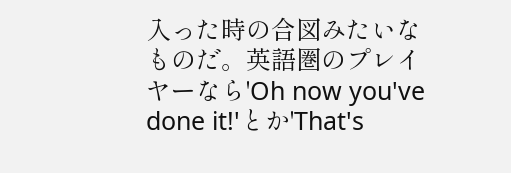入った時の合図みたいなものだ。英語圏のプレイヤーなら'Oh now you've done it!'とか'That's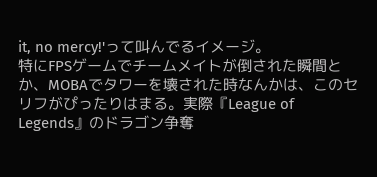it, no mercy!'って叫んでるイメージ。
特にFPSゲームでチームメイトが倒された瞬間とか、MOBAでタワーを壊された時なんかは、このセリフがぴったりはまる。実際『League of Legends』のドラゴン争奪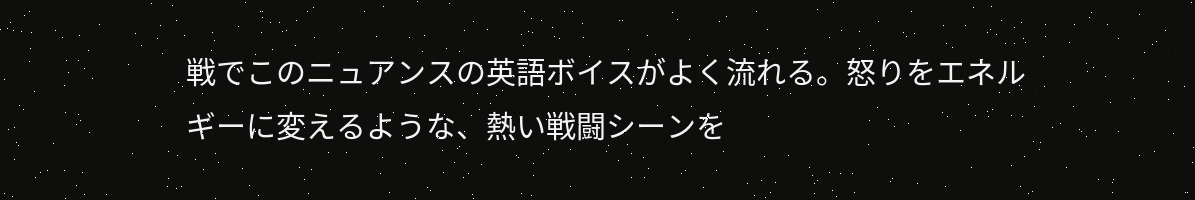戦でこのニュアンスの英語ボイスがよく流れる。怒りをエネルギーに変えるような、熱い戦闘シーンを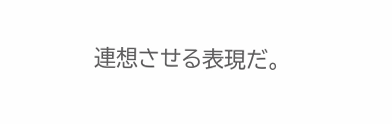連想させる表現だ。